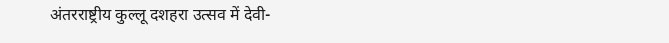अंतरराष्ट्रीय कुल्लू दशहरा उत्सव में देवी-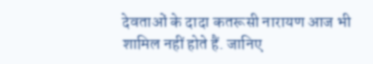देवताओं के दादा कतरूसी नारायण आज भी शामिल नहीं होते हैं. जानिए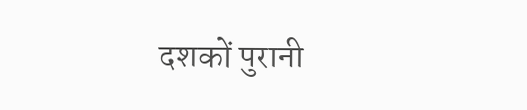दशकों पुरानी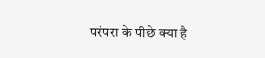परंपरा के पीछे क्या है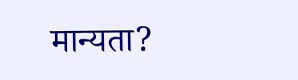मान्यता?